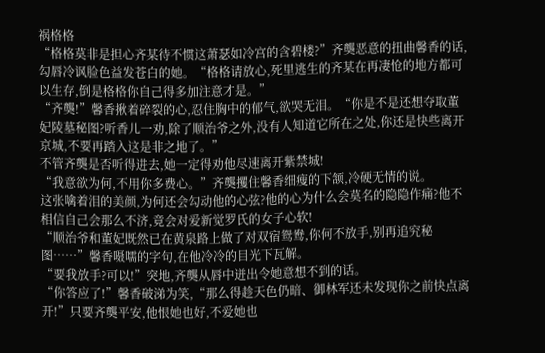祸格格
“格格莫非是担心齐某待不惯这萧瑟如冷宫的含碧楼?”齐龑恶意的扭曲馨香的话,勾唇冷讽脸色益发苍白的她。“格格请放心,死里逃生的齐某在再凄怆的地方都可以生存,倒是格格你自己得多加注意才是。”
“齐龑!”馨香揪着碎裂的心,忍住胸中的郁气,欲哭无泪。“你是不是还想夺取董妃陵墓秘图?听香儿一劝,除了顺治爷之外,没有人知道它所在之处,你还是快些离开京城,不要再踏入这是非之地了。”
不管齐龑是否听得进去,她一定得劝他尽速离开紫禁城!
“我意欲为何,不用你多费心。”齐龑攫住馨香细瘦的下颔,冷硬无情的说。
这张噙着泪的美颜,为何还会勾动他的心弦?他的心为什么会莫名的隐隐作痛?他不相信自己会那么不济,竟会对爱新觉罗氏的女子心软!
“顺治爷和董妃既然已在黄泉路上做了对双宿鸳鸯,你何不放手,别再追究秘图……”馨香嗫嚅的字句,在他冷冷的目光下瓦解。
“要我放手?可以!”突地,齐龑从唇中迸出令她意想不到的话。
“你答应了!”馨香破涕为笑,“那么得趁天色仍暗、御林军还未发现你之前快点离开!”只要齐龑平安,他恨她也好,不爱她也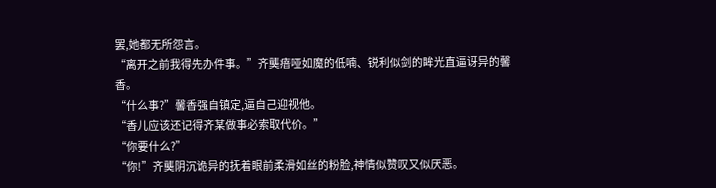罢,她都无所怨言。
“离开之前我得先办件事。”齐龑瘖哑如魔的低喃、锐利似剑的眸光直逼讶异的馨香。
“什么事?”馨香强自镇定,逼自己迎视他。
“香儿应该还记得齐某做事必索取代价。”
“你要什么?”
“你!”齐龑阴沉诡异的抚着眼前柔滑如丝的粉脸,神情似赞叹又似厌恶。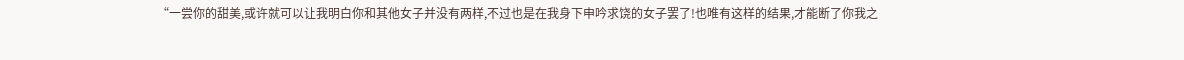“一尝你的甜美,或许就可以让我明白你和其他女子并没有两样,不过也是在我身下申吟求饶的女子罢了!也唯有这样的结果,才能断了你我之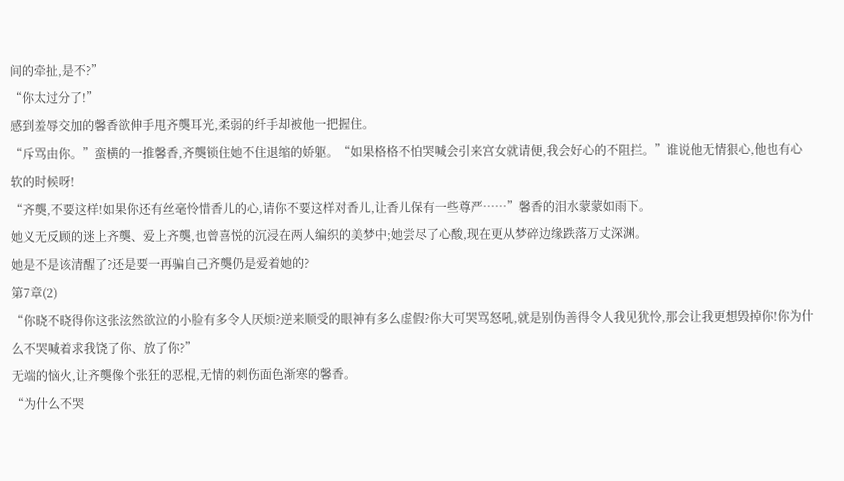间的牵扯,是不?”
“你太过分了!”
感到羞辱交加的馨香欲伸手甩齐龑耳光,柔弱的纤手却被他一把握住。
“斥骂由你。”蛮横的一推馨香,齐龑锁住她不住退缩的娇躯。“如果格格不怕哭喊会引来宫女就请便,我会好心的不阻拦。”谁说他无情狠心,他也有心软的时候呀!
“齐龑,不要这样!如果你还有丝毫怜惜香儿的心,请你不要这样对香儿,让香儿保有一些尊严……”馨香的泪水蒙蒙如雨下。
她义无反顾的迷上齐龑、爱上齐龑,也曾喜悦的沉浸在两人编织的美梦中;她尝尽了心酸,现在更从梦碎边缘跌落万丈深渊。
她是不是该清醒了?还是要一再骗自己齐龑仍是爱着她的?
第7章(2)
“你晓不晓得你这张泫然欲泣的小脸有多令人厌烦?逆来顺受的眼神有多么虚假?你大可哭骂怒吼,就是别伪善得令人我见犹怜,那会让我更想毁掉你!你为什么不哭喊着求我饶了你、放了你?”
无端的恼火,让齐龑像个张狂的恶棍,无情的刺伤面色渐寒的馨香。
“为什么不哭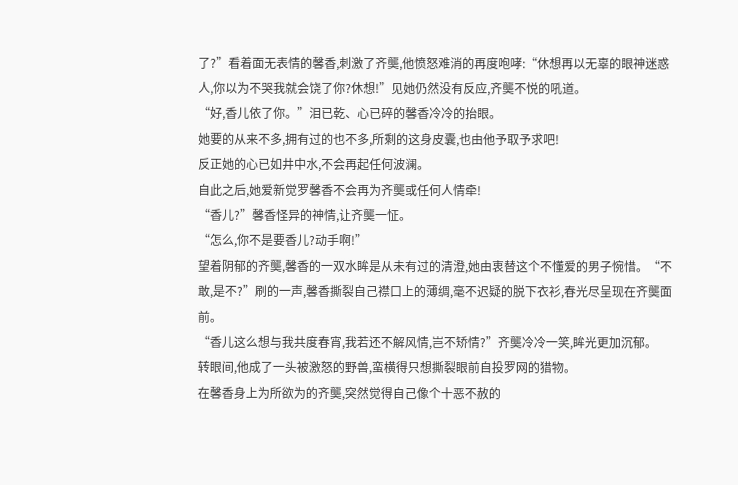了?”看着面无表情的馨香,刺激了齐龑,他愤怒难消的再度咆哮:“休想再以无辜的眼神迷惑人,你以为不哭我就会饶了你?休想!”见她仍然没有反应,齐龑不悦的吼道。
“好,香儿依了你。”泪已乾、心已碎的馨香冷冷的抬眼。
她要的从来不多,拥有过的也不多,所剩的这身皮囊,也由他予取予求吧!
反正她的心已如井中水,不会再起任何波澜。
自此之后,她爱新觉罗馨香不会再为齐龑或任何人情牵!
“香儿?”馨香怪异的神情,让齐龑一怔。
“怎么,你不是要香儿?动手啊!”
望着阴郁的齐龑,馨香的一双水眸是从未有过的清澄,她由衷替这个不懂爱的男子惋惜。“不敢,是不?”刷的一声,馨香撕裂自己襟口上的薄绸,毫不迟疑的脱下衣衫,春光尽呈现在齐龑面前。
“香儿这么想与我共度春宵,我若还不解风情,岂不矫情?”齐龑冷冷一笑,眸光更加沉郁。
转眼间,他成了一头被激怒的野兽,蛮横得只想撕裂眼前自投罗网的猎物。
在馨香身上为所欲为的齐龑,突然觉得自己像个十恶不赦的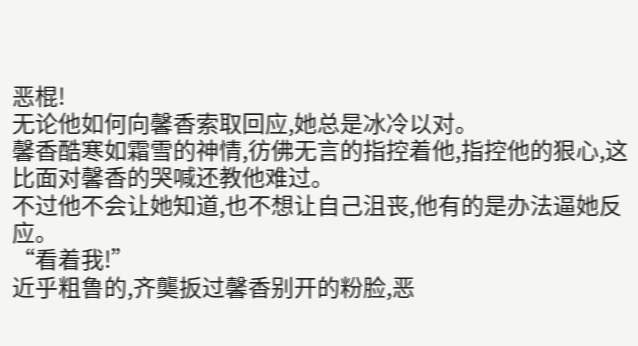恶棍!
无论他如何向馨香索取回应,她总是冰冷以对。
馨香酷寒如霜雪的神情,彷佛无言的指控着他,指控他的狠心,这比面对馨香的哭喊还教他难过。
不过他不会让她知道,也不想让自己沮丧,他有的是办法逼她反应。
“看着我!”
近乎粗鲁的,齐龑扳过馨香别开的粉脸,恶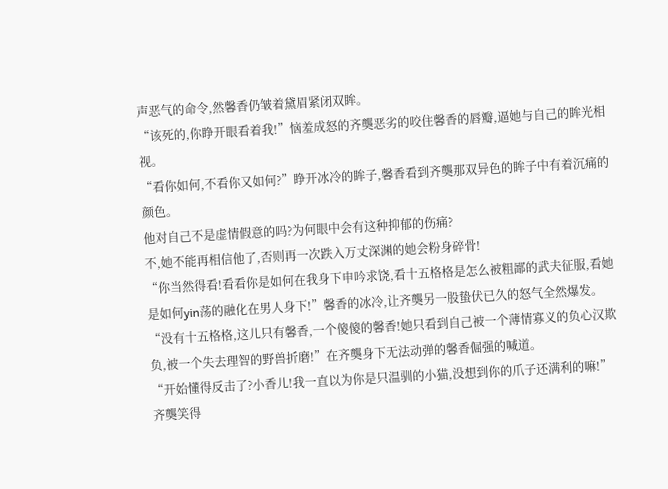声恶气的命令,然馨香仍皱着黛眉紧闭双眸。
“该死的,你睁开眼看着我!”恼羞成怒的齐龑恶劣的咬住馨香的唇瓣,逼她与自己的眸光相视。
“看你如何,不看你又如何?”睁开冰冷的眸子,馨香看到齐龑那双异色的眸子中有着沉痛的颜色。
他对自己不是虚情假意的吗?为何眼中会有这种抑郁的伤痛?
不,她不能再相信他了,否则再一次跌入万丈深渊的她会粉身碎骨!
“你当然得看!看看你是如何在我身下申吟求饶,看十五格格是怎么被粗鄙的武夫征服,看她是如何yin荡的融化在男人身下!”馨香的冰冷,让齐龑另一股蛰伏已久的怒气全然爆发。
“没有十五格格,这儿只有馨香,一个傻傻的馨香!她只看到自己被一个薄情寡义的负心汉欺负,被一个失去理智的野兽折磨!”在齐龑身下无法动弹的馨香倔强的喊道。
“开始懂得反击了?小香儿!我一直以为你是只温驯的小猫,没想到你的爪子还满利的嘛!”齐龑笑得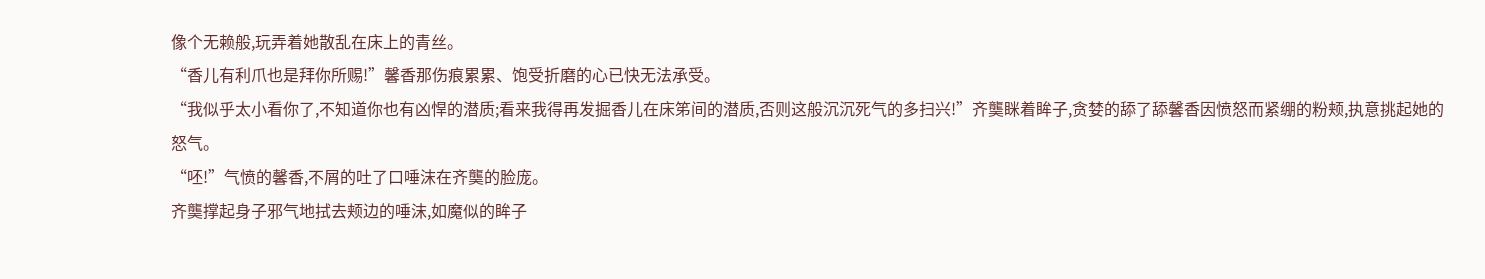像个无赖般,玩弄着她散乱在床上的青丝。
“香儿有利爪也是拜你所赐!”馨香那伤痕累累、饱受折磨的心已快无法承受。
“我似乎太小看你了,不知道你也有凶悍的潜质;看来我得再发掘香儿在床笫间的潜质,否则这般沉沉死气的多扫兴!”齐龑眯着眸子,贪婪的舔了舔馨香因愤怒而紧绷的粉颊,执意挑起她的怒气。
“呸!”气愤的馨香,不屑的吐了口唾沫在齐龑的脸庞。
齐龑撑起身子邪气地拭去颊边的唾沫,如魔似的眸子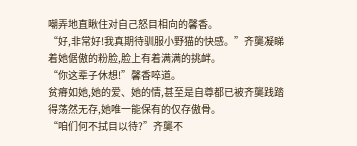嘲弄地直瞅住对自己怒目相向的馨香。
“好,非常好!我真期待驯服小野猫的快感。”齐龑凝睇着她倨傲的粉脸,脸上有着满满的挑衅。
“你这辈子休想!”馨香啐道。
贫瘠如她,她的爱、她的情,甚至是自尊都已被齐龑践踏得荡然无存,她唯一能保有的仅存傲骨。
“咱们何不拭目以待?”齐龑不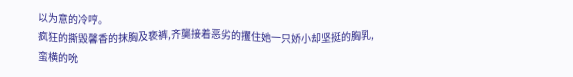以为意的冷哼。
疯狂的撕毁馨香的抹胸及亵裤,齐龑接着恶劣的攫住她一只娇小却坚挺的胸乳,蛮横的吮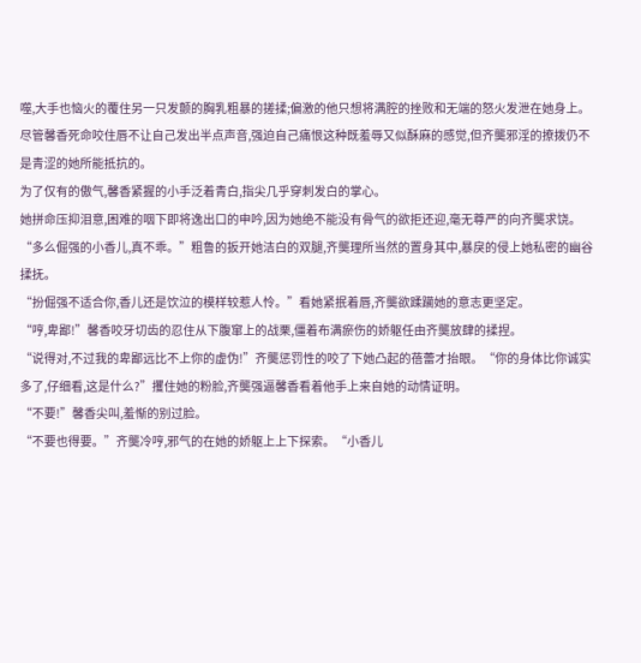噬,大手也恼火的覆住另一只发颤的胸乳粗暴的搓揉;偏激的他只想将满腔的挫败和无端的怒火发泄在她身上。
尽管馨香死命咬住唇不让自己发出半点声音,强迫自己痛恨这种既羞辱又似酥麻的感觉,但齐龑邪淫的撩拨仍不是青涩的她所能抵抗的。
为了仅有的傲气,馨香紧握的小手泛着青白,指尖几乎穿刺发白的掌心。
她拼命压抑泪意,困难的咽下即将逸出口的申吟,因为她绝不能没有骨气的欲拒还迎,毫无尊严的向齐龑求饶。
“多么倔强的小香儿,真不乖。”粗鲁的扳开她洁白的双腿,齐龑理所当然的置身其中,暴戾的侵上她私密的幽谷揉抚。
“扮倔强不适合你,香儿还是饮泣的模样较惹人怜。”看她紧抿着唇,齐龑欲蹂躏她的意志更坚定。
“哼,卑鄙!”馨香咬牙切齿的忍住从下腹窜上的战栗,僵着布满瘀伤的娇躯任由齐龑放肆的揉捏。
“说得对,不过我的卑鄙远比不上你的虚伪!”齐龑惩罚性的咬了下她凸起的蓓蕾才抬眼。“你的身体比你诚实多了,仔细看,这是什么?”攫住她的粉脸,齐龑强逼馨香看着他手上来自她的动情证明。
“不要!”馨香尖叫,羞惭的别过脸。
“不要也得要。”齐龑冷哼,邪气的在她的娇躯上上下探索。“小香儿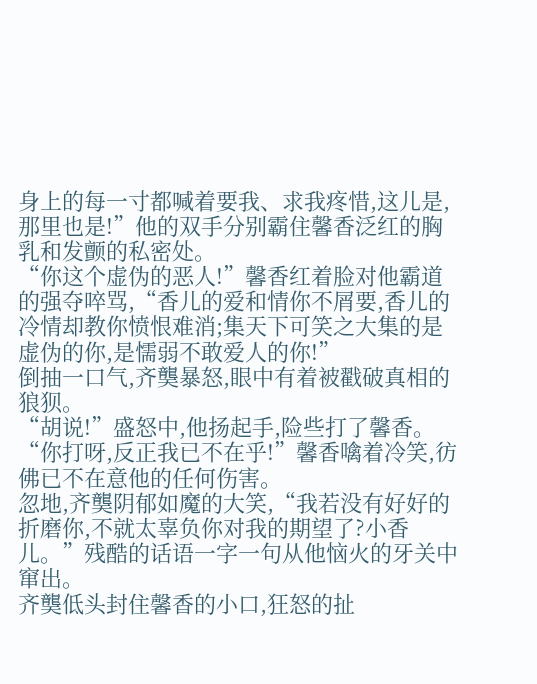身上的每一寸都喊着要我、求我疼惜,这儿是,那里也是!”他的双手分别霸住馨香泛红的胸乳和发颤的私密处。
“你这个虚伪的恶人!”馨香红着脸对他霸道的强夺啐骂,“香儿的爱和情你不屑要,香儿的冷情却教你愤恨难消;集天下可笑之大集的是虚伪的你,是懦弱不敢爱人的你!”
倒抽一口气,齐龑暴怒,眼中有着被戳破真相的狼狈。
“胡说!”盛怒中,他扬起手,险些打了馨香。
“你打呀,反正我已不在乎!”馨香噙着冷笑,彷佛已不在意他的任何伤害。
忽地,齐龑阴郁如魔的大笑,“我若没有好好的折磨你,不就太辜负你对我的期望了?小香儿。”残酷的话语一字一句从他恼火的牙关中窜出。
齐龑低头封住馨香的小口,狂怒的扯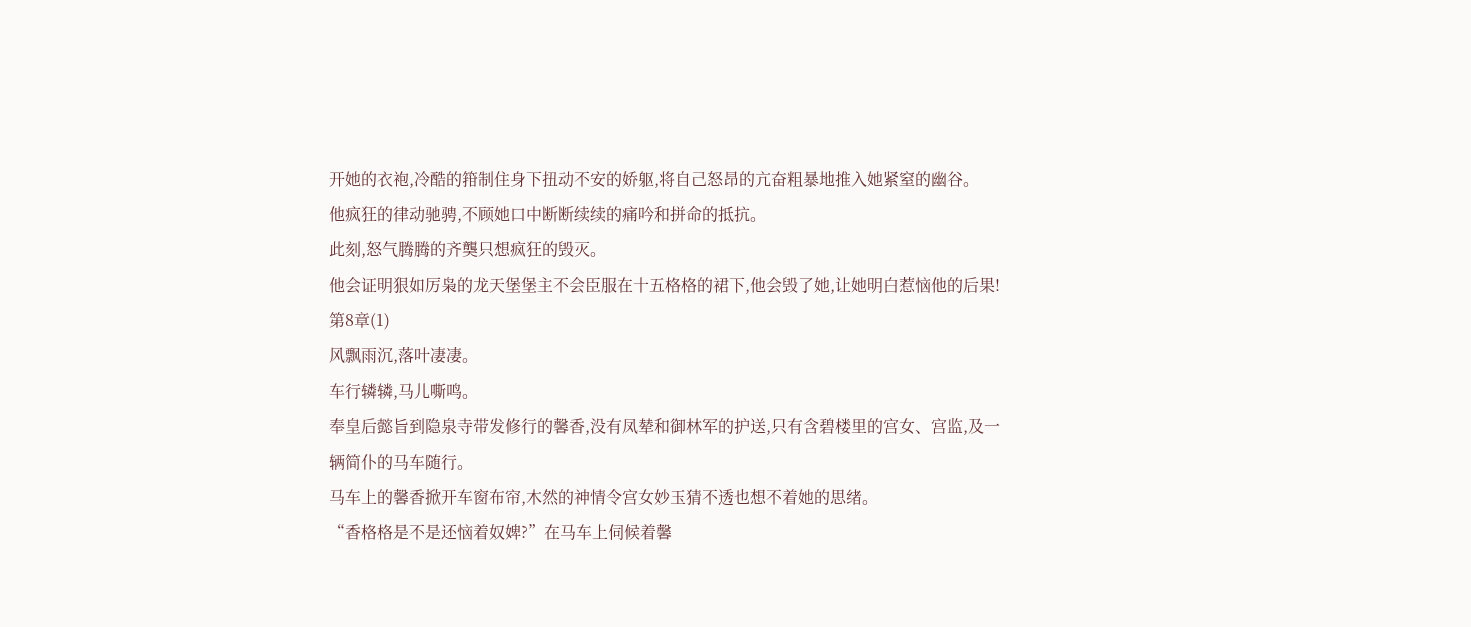开她的衣袍,冷酷的箝制住身下扭动不安的娇躯,将自己怒昂的亢奋粗暴地推入她紧窒的幽谷。
他疯狂的律动驰骋,不顾她口中断断续续的痛吟和拼命的抵抗。
此刻,怒气腾腾的齐龑只想疯狂的毁灭。
他会证明狠如厉枭的龙天堡堡主不会臣服在十五格格的裙下,他会毁了她,让她明白惹恼他的后果!
第8章(1)
风飘雨沉,落叶凄凄。
车行辚辚,马儿嘶鸣。
奉皇后懿旨到隐泉寺带发修行的馨香,没有凤辇和御林军的护送,只有含碧楼里的宫女、宫监,及一辆简仆的马车随行。
马车上的馨香掀开车窗布帘,木然的神情令宫女妙玉猜不透也想不着她的思绪。
“香格格是不是还恼着奴婢?”在马车上伺候着馨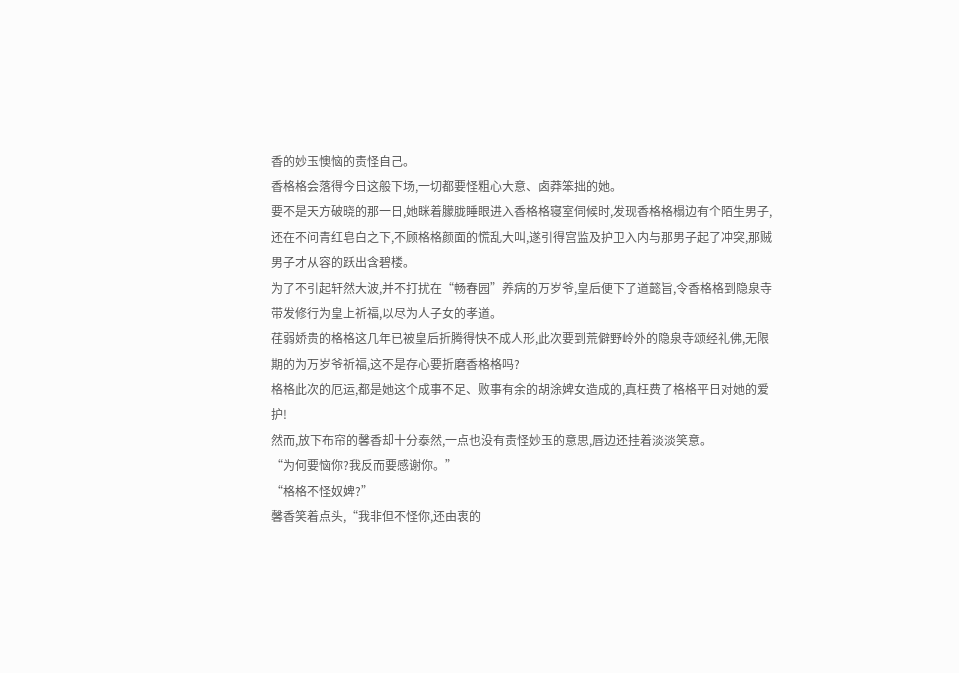香的妙玉懊恼的责怪自己。
香格格会落得今日这般下场,一切都要怪粗心大意、卤莽笨拙的她。
要不是天方破晓的那一日,她眯着朦胧睡眼进入香格格寝室伺候时,发现香格格榻边有个陌生男子,还在不问青红皂白之下,不顾格格颜面的慌乱大叫,遂引得宫监及护卫入内与那男子起了冲突,那贼男子才从容的跃出含碧楼。
为了不引起轩然大波,并不打扰在“畅春园”养病的万岁爷,皇后便下了道懿旨,令香格格到隐泉寺带发修行为皇上祈福,以尽为人子女的孝道。
荏弱娇贵的格格这几年已被皇后折腾得快不成人形,此次要到荒僻野岭外的隐泉寺颂经礼佛,无限期的为万岁爷祈福,这不是存心要折磨香格格吗?
格格此次的厄运,都是她这个成事不足、败事有余的胡涂婢女造成的,真枉费了格格平日对她的爱护!
然而,放下布帘的馨香却十分泰然,一点也没有责怪妙玉的意思,唇边还挂着淡淡笑意。
“为何要恼你?我反而要感谢你。”
“格格不怪奴婢?”
馨香笑着点头,“我非但不怪你,还由衷的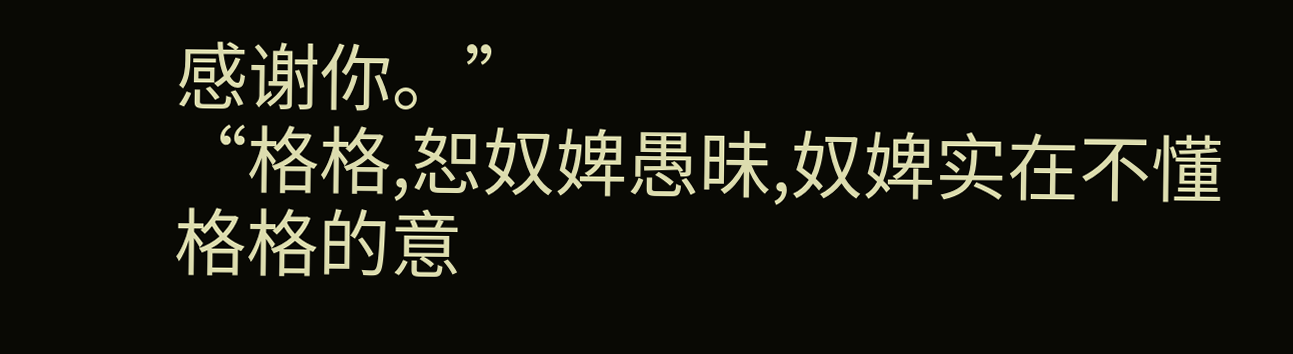感谢你。”
“格格,恕奴婢愚昧,奴婢实在不懂格格的意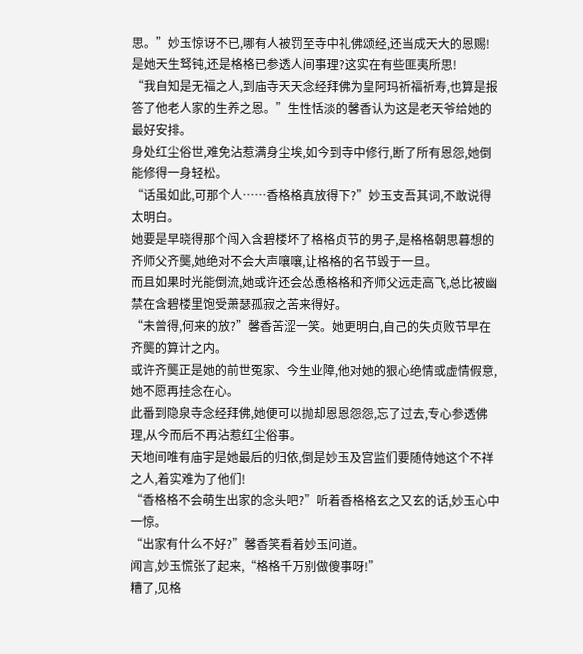思。”妙玉惊讶不已,哪有人被罚至寺中礼佛颂经,还当成天大的恩赐!
是她天生驽钝,还是格格已参透人间事理?这实在有些匪夷所思!
“我自知是无福之人,到庙寺天天念经拜佛为皇阿玛祈福祈寿,也算是报答了他老人家的生养之恩。”生性恬淡的馨香认为这是老天爷给她的最好安排。
身处红尘俗世,难免沾惹满身尘埃,如今到寺中修行,断了所有恩怨,她倒能修得一身轻松。
“话虽如此,可那个人……香格格真放得下?”妙玉支吾其词,不敢说得太明白。
她要是早晓得那个闯入含碧楼坏了格格贞节的男子,是格格朝思暮想的齐师父齐龑,她绝对不会大声嚷嚷,让格格的名节毁于一旦。
而且如果时光能倒流,她或许还会怂恿格格和齐师父远走高飞,总比被幽禁在含碧楼里饱受萧瑟孤寂之苦来得好。
“未曾得,何来的放?”馨香苦涩一笑。她更明白,自己的失贞败节早在齐龑的算计之内。
或许齐龑正是她的前世冤家、今生业障,他对她的狠心绝情或虚情假意,她不愿再挂念在心。
此番到隐泉寺念经拜佛,她便可以抛却恩恩怨怨,忘了过去,专心参透佛理,从今而后不再沾惹红尘俗事。
天地间唯有庙宇是她最后的归依,倒是妙玉及宫监们要随侍她这个不祥之人,着实难为了他们!
“香格格不会萌生出家的念头吧?”听着香格格玄之又玄的话,妙玉心中一惊。
“出家有什么不好?”馨香笑看着妙玉问道。
闻言,妙玉慌张了起来,“格格千万别做傻事呀!”
糟了,见格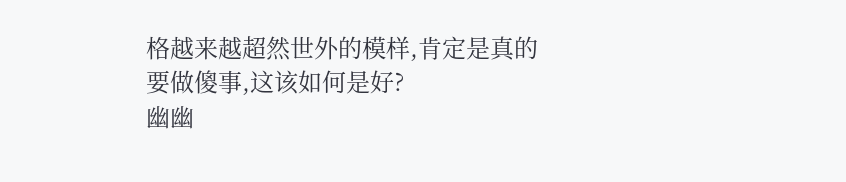格越来越超然世外的模样,肯定是真的要做傻事,这该如何是好?
幽幽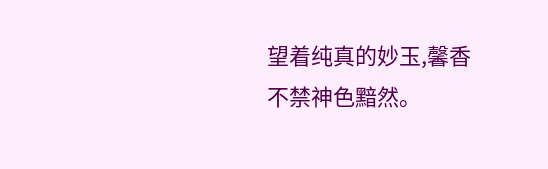望着纯真的妙玉,馨香不禁神色黯然。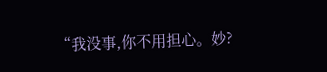“我没事,你不用担心。妙?